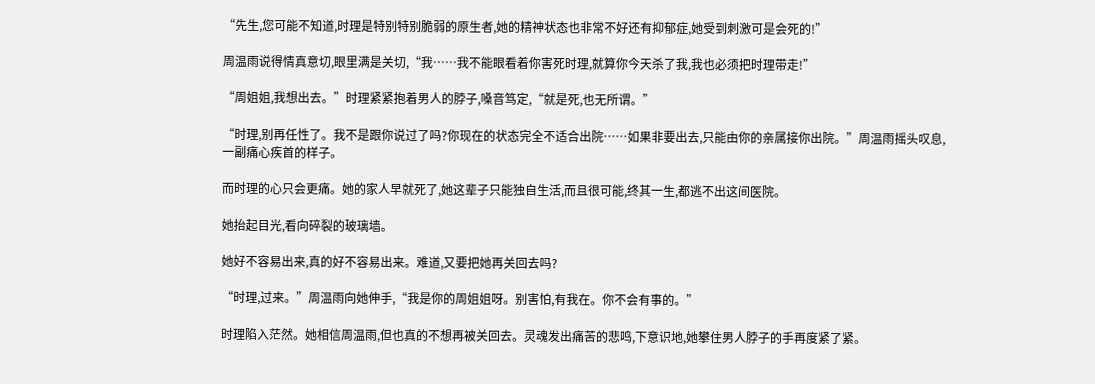“先生,您可能不知道,时理是特别特别脆弱的原生者,她的精神状态也非常不好还有抑郁症,她受到刺激可是会死的!”

周温雨说得情真意切,眼里满是关切,“我……我不能眼看着你害死时理,就算你今天杀了我,我也必须把时理带走!”

“周姐姐,我想出去。”时理紧紧抱着男人的脖子,嗓音笃定,“就是死,也无所谓。”

“时理,别再任性了。我不是跟你说过了吗?你现在的状态完全不适合出院……如果非要出去,只能由你的亲属接你出院。”周温雨摇头叹息,一副痛心疾首的样子。

而时理的心只会更痛。她的家人早就死了,她这辈子只能独自生活,而且很可能,终其一生,都逃不出这间医院。

她抬起目光,看向碎裂的玻璃墙。

她好不容易出来,真的好不容易出来。难道,又要把她再关回去吗?

“时理,过来。”周温雨向她伸手,“我是你的周姐姐呀。别害怕,有我在。你不会有事的。”

时理陷入茫然。她相信周温雨,但也真的不想再被关回去。灵魂发出痛苦的悲鸣,下意识地,她攀住男人脖子的手再度紧了紧。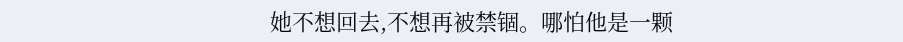她不想回去,不想再被禁锢。哪怕他是一颗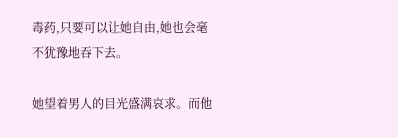毒药,只要可以让她自由,她也会毫不犹豫地吞下去。

她望着男人的目光盛满哀求。而他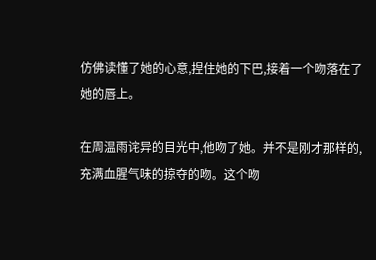仿佛读懂了她的心意,捏住她的下巴,接着一个吻落在了她的唇上。

在周温雨诧异的目光中,他吻了她。并不是刚才那样的,充满血腥气味的掠夺的吻。这个吻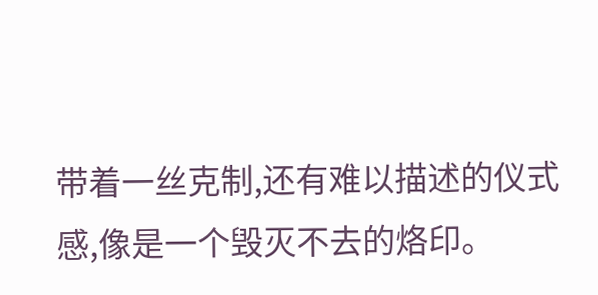带着一丝克制,还有难以描述的仪式感,像是一个毁灭不去的烙印。